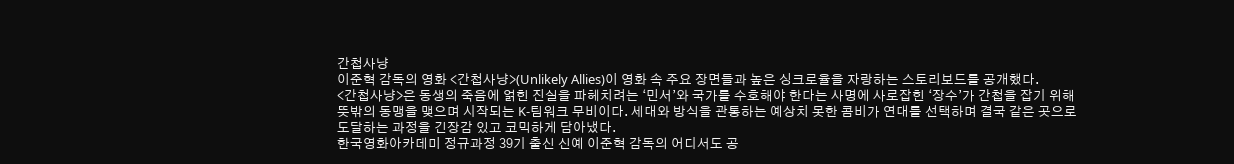간첩사냥
이준혁 감독의 영화 <간첩사냥>(Unlikely Allies)이 영화 속 주요 장면들과 높은 싱크로율을 자랑하는 스토리보드를 공개했다.
<간첩사냥>은 동생의 죽음에 얽힌 진실을 파헤치려는 ‘민서’와 국가를 수호해야 한다는 사명에 사로잡힌 ‘장수’가 간첩을 잡기 위해 뜻밖의 동맹을 맺으며 시작되는 K-팀워크 무비이다. 세대와 방식을 관통하는 예상치 못한 콤비가 연대를 선택하며 결국 같은 곳으로 도달하는 과정을 긴장감 있고 코믹하게 담아냈다.
한국영화아카데미 정규과정 39기 출신 신예 이준혁 감독의 어디서도 공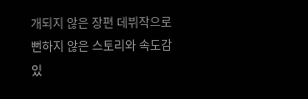개되지 않은 장편 데뷔작으로 뻔하지 않은 스토리와 속도감 있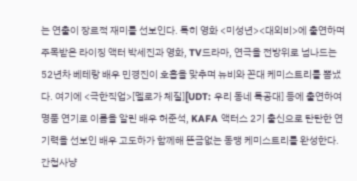는 연출이 장르적 재미를 선보인다. 특히 영화 <미성년><대외비>에 출연하며 주목받은 라이징 액터 박세진과 영화, TV드라마, 연극을 전방위로 넘나드는 52년차 베테랑 배우 민경진이 호흡을 맞추며 뉴비와 꼰대 케미스트리를 뽐냈다. 여기에 <극한직업>[멜로가 체질][UDT: 우리 동네 특공대] 등에 출연하여 명품 연기로 이름을 알린 배우 허준석, KAFA 액터스 2기 출신으로 탄탄한 연기력을 선보인 배우 고도하가 함께해 뜬금없는 동맹 케미스트리를 완성한다.
간첩사냥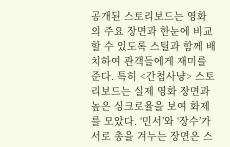공개된 스토리보드는 영화의 주요 장면과 한눈에 비교할 수 있도록 스틸과 함께 배치하여 관객들에게 재미를 준다. 특히 <간첩사냥> 스토리보드는 실제 영화 장면과 높은 싱크로율을 보여 화제를 모았다. ‘민서’와 ‘장수’가 서로 총을 겨누는 장면은 스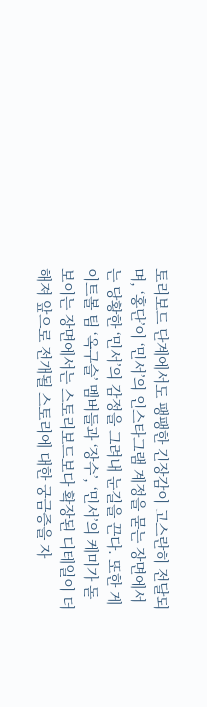토리보드 단계에서도 팽팽한 긴장감이 고스란히 전달되며, ‘홍단’이 ‘민서’의 인스타그램 계정을 묻는 장면에서는 당황한 ‘민서’의 감정을 그려내 눈길을 끈다. 또한 게이트볼 팀 ‘옥구슬’ 멤버들과 ‘장수’, ‘민서’의 케미가 돋보이는 장면에서는 스토리보드보다 확장된 디테일이 더해져 앞으로 전개될 스토리에 대한 궁금증을 자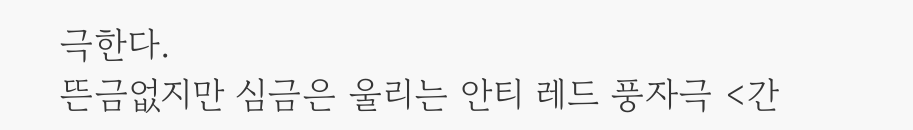극한다.
뜬금없지만 심금은 울리는 안티 레드 풍자극 <간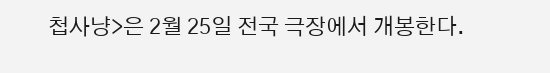첩사냥>은 2월 25일 전국 극장에서 개봉한다.